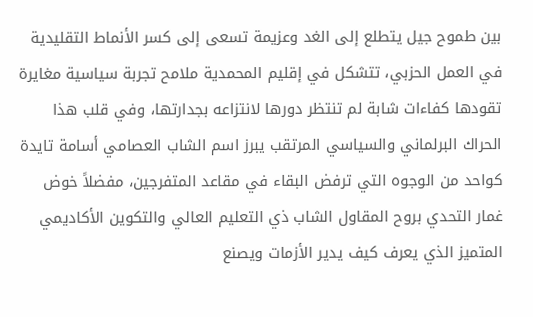بين طموح جيل يتطلع إلى الغد وعزيمة تسعى إلى كسر الأنماط التقليدية في العمل الحزبي، تتشكل في إقليم المحمدية ملامح تجربة سياسية مغايرة تقودها كفاءات شابة لم تنتظر دورها لانتزاعه بجدارتها، وفي قلب هذا الحراك البرلماني والسياسي المرتقب يبرز اسم الشاب العصامي أسامة تايدة كواحد من الوجوه التي ترفض البقاء في مقاعد المتفرجين، مفضلاً خوض غمار التحدي بروح المقاول الشاب ذي التعليم العالي والتكوين الأكاديمي المتميز الذي يعرف كيف يدير الأزمات ويصنع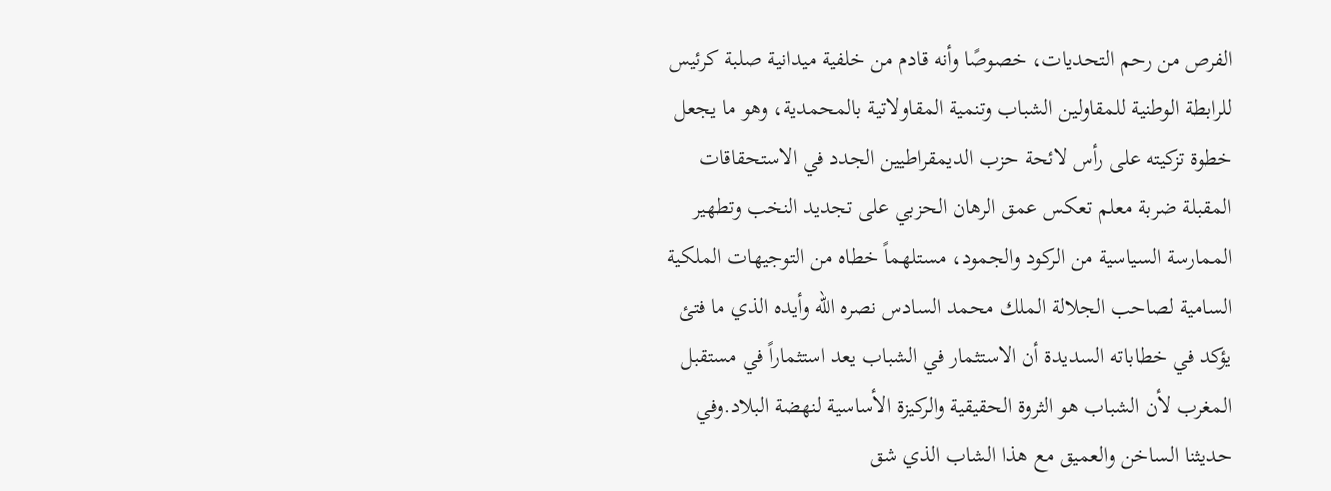الفرص من رحم التحديات، خصوصًا وأنه قادم من خلفية ميدانية صلبة كرئيس للرابطة الوطنية للمقاولين الشباب وتنمية المقاولاتية بالمحمدية، وهو ما يجعل خطوة تزكيته على رأس لائحة حزب الديمقراطيين الجدد في الاستحقاقات المقبلة ضربة معلم تعكس عمق الرهان الحزبي على تجديد النخب وتطهير الممارسة السياسية من الركود والجمود، مستلهماً خطاه من التوجيهات الملكية السامية لصاحب الجلالة الملك محمد السادس نصره الله وأيده الذي ما فتئ يؤكد في خطاباته السديدة أن الاستثمار في الشباب يعد استثماراً في مستقبل المغرب لأن الشباب هو الثروة الحقيقية والركيزة الأساسية لنهضة البلاد.وفي حديثنا الساخن والعميق مع هذا الشاب الذي شق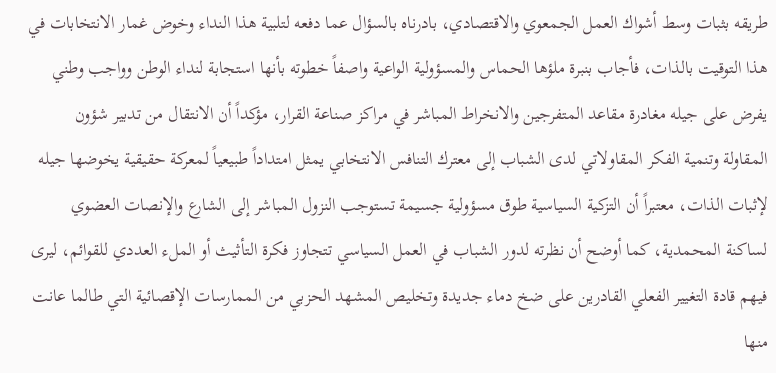طريقه بثبات وسط أشواك العمل الجمعوي والاقتصادي، بادرناه بالسؤال عما دفعه لتلبية هذا النداء وخوض غمار الانتخابات في هذا التوقيت بالذات، فأجاب بنبرة ملؤها الحماس والمسؤولية الواعية واصفاً خطوته بأنها استجابة لنداء الوطن وواجب وطني يفرض على جيله مغادرة مقاعد المتفرجين والانخراط المباشر في مراكز صناعة القرار، مؤكداً أن الانتقال من تدبير شؤون المقاولة وتنمية الفكر المقاولاتي لدى الشباب إلى معترك التنافس الانتخابي يمثل امتداداً طبيعياً لمعركة حقيقية يخوضها جيله لإثبات الذات، معتبراً أن التزكية السياسية طوق مسؤولية جسيمة تستوجب النزول المباشر إلى الشارع والإنصات العضوي لساكنة المحمدية، كما أوضح أن نظرته لدور الشباب في العمل السياسي تتجاوز فكرة التأثيث أو الملء العددي للقوائم، ليرى فيهم قادة التغيير الفعلي القادرين على ضخ دماء جديدة وتخليص المشهد الحزبي من الممارسات الإقصائية التي طالما عانت منها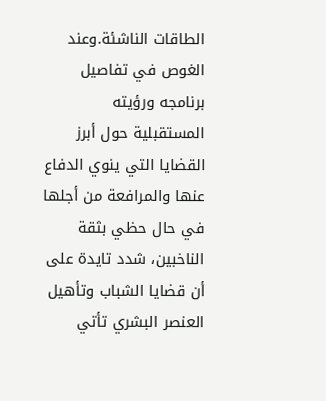الطاقات الناشئة.وعند الغوص في تفاصيل برنامجه ورؤيته المستقبلية حول أبرز القضايا التي ينوي الدفاع عنها والمرافعة من أجلها في حال حظي بثقة الناخبين، شدد تايدة على أن قضايا الشباب وتأهيل العنصر البشري تأتي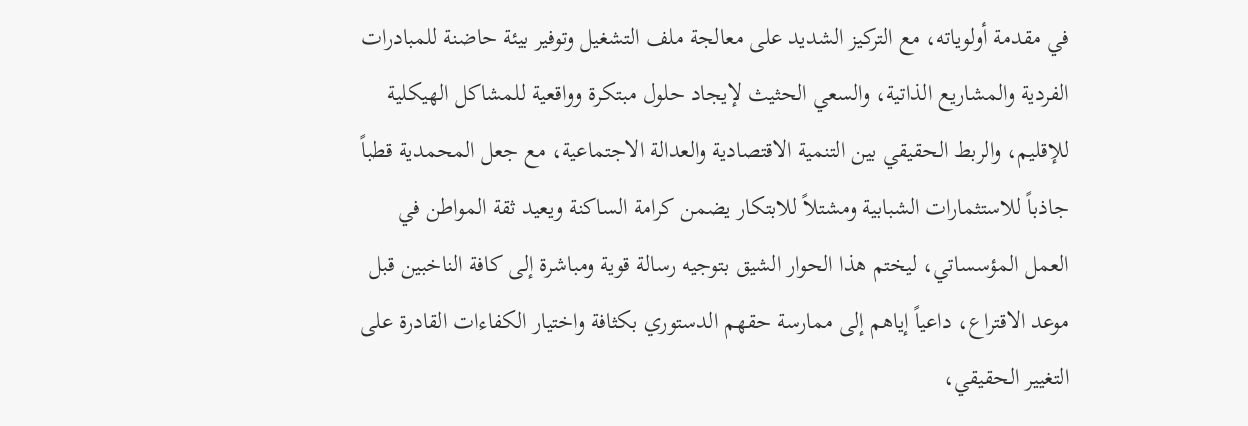في مقدمة أولوياته، مع التركيز الشديد على معالجة ملف التشغيل وتوفير بيئة حاضنة للمبادرات الفردية والمشاريع الذاتية، والسعي الحثيث لإيجاد حلول مبتكرة وواقعية للمشاكل الهيكلية للإقليم، والربط الحقيقي بين التنمية الاقتصادية والعدالة الاجتماعية، مع جعل المحمدية قطباً جاذباً للاستثمارات الشبابية ومشتلاً للابتكار يضمن كرامة الساكنة ويعيد ثقة المواطن في العمل المؤسساتي، ليختم هذا الحوار الشيق بتوجيه رسالة قوية ومباشرة إلى كافة الناخبين قبل موعد الاقتراع، داعياً إياهم إلى ممارسة حقهم الدستوري بكثافة واختيار الكفاءات القادرة على التغيير الحقيقي،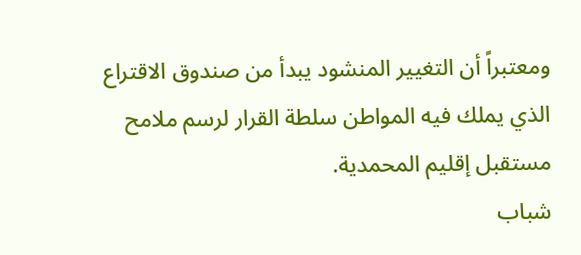ومعتبراً أن التغيير المنشود يبدأ من صندوق الاقتراع الذي يملك فيه المواطن سلطة القرار لرسم ملامح مستقبل إقليم المحمدية.
شباب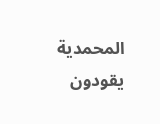المحمدية يقودون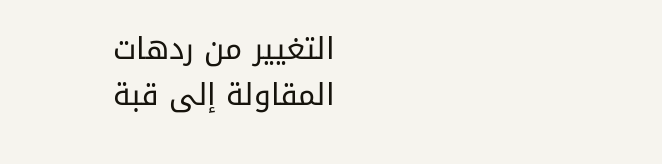التغيير من ردهات المقاولة إلى قبة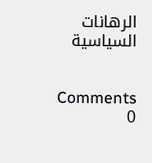الرهانات السياسية


Comments
0